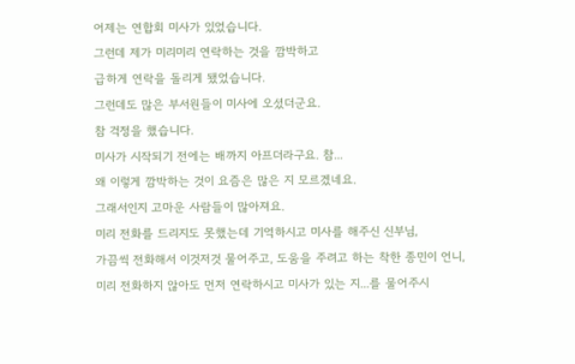어제는 연합회 미사가 있었습니다.
그런데 제가 미리미리 연락하는 것을 깜박하고
급하게 연락을 돌리게 됐었습니다.
그런데도 많은 부서원들이 미사에 오셨더군요.
참 걱정을 했습니다.
미사가 시작되기 전에는 배까지 아프더라구요. 참...
왜 이렇게 깜박하는 것이 요즘은 많은 지 모르겠네요.
그래서인지 고마운 사람들이 많아져요.
미리 전화를 드리지도 못했는데 기억하시고 미사를 해주신 신부님,
가끔씩 전화해서 이것저것 물어주고, 도움을 주려고 하는 착한 종민이 언니,
미리 전화하지 않아도 먼저 연락하시고 미사가 있는 지...를 물어주시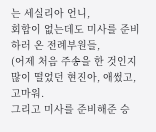는 세실리아 언니,
회합이 없는데도 미사를 준비하러 온 전례부원들,
(어제 처음 주송을 한 것인지 많이 떨었던 현진아, 애썼고, 고마워.
그리고 미사를 준비해준 승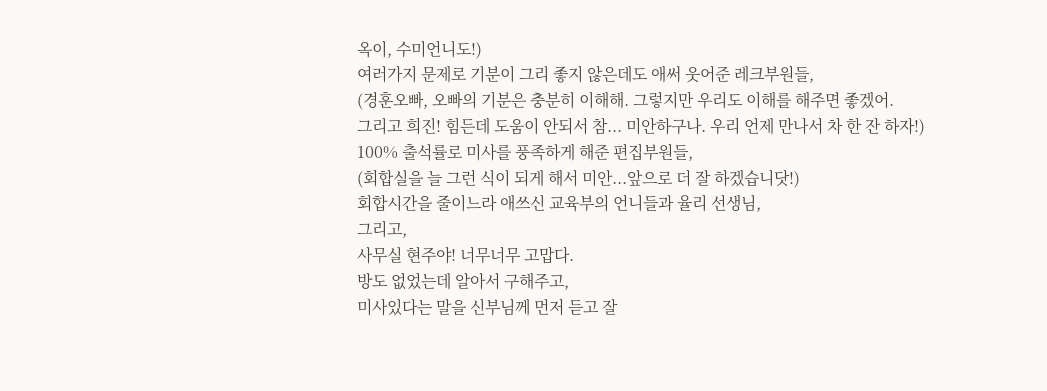옥이, 수미언니도!)
여러가지 문제로 기분이 그리 좋지 않은데도 애써 웃어준 레크부원들,
(경훈오빠, 오빠의 기분은 충분히 이해해. 그렇지만 우리도 이해를 해주면 좋겠어.
그리고 희진! 힘든데 도움이 안되서 참... 미안하구나. 우리 언제 만나서 차 한 잔 하자!)
100% 출석률로 미사를 풍족하게 해준 편집부원들,
(회합실을 늘 그런 식이 되게 해서 미안...앞으로 더 잘 하겠습니닷!)
회합시간을 줄이느라 애쓰신 교육부의 언니들과 율리 선생님,
그리고,
사무실 현주야! 너무너무 고맙다.
방도 없었는데 알아서 구해주고,
미사있다는 말을 신부님께 먼저 듣고 잘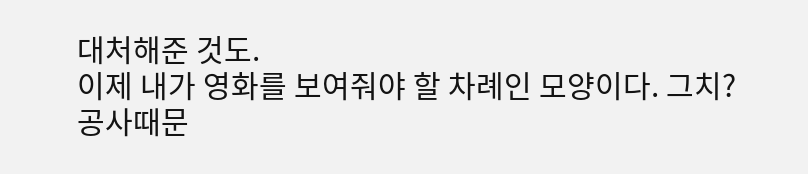대처해준 것도.
이제 내가 영화를 보여줘야 할 차례인 모양이다. 그치?
공사때문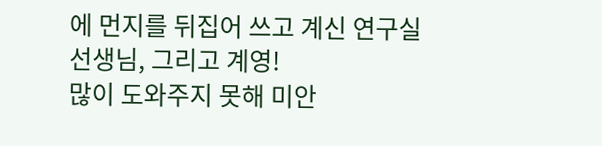에 먼지를 뒤집어 쓰고 계신 연구실 선생님, 그리고 계영!
많이 도와주지 못해 미안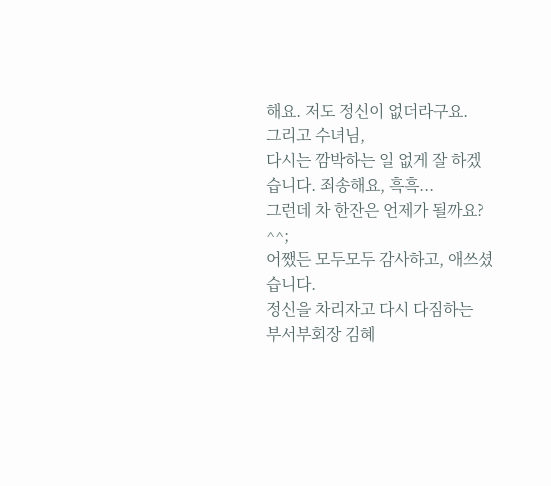해요. 저도 정신이 없더라구요.
그리고 수녀님,
다시는 깜박하는 일 없게 잘 하겠습니다. 죄송해요, 흑흑...
그런데 차 한잔은 언제가 될까요? ^^;
어쨌든 모두모두 감사하고, 애쓰셨습니다.
정신을 차리자고 다시 다짐하는
부서부회장 김혜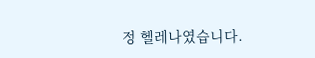정 헬레나였습니다.